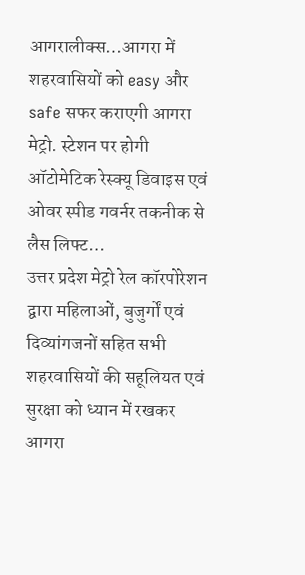आगरालीक्स…आगरा में शहरवासियों को easy और safe सफर कराएगी आगरा मेट्रो. स्टेशन पर होगी ऑटोमेटिक रेस्क्यू डिवाइस एवं ओवर स्पीड गवर्नर तकनीक से लैस लिफ्ट…
उत्तर प्रदेश मेट्रो रेल कॉरपोरेशन द्वारा महिलाओं, बुजुर्गों एवं दिव्यांगजनों सहित सभी शहरवासियों की सहूलियत एवं सुरक्षा को ध्यान में रखकर आगरा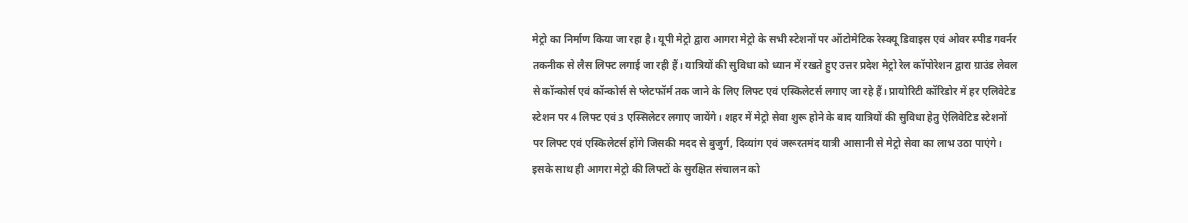मेट्रो का निर्माण किया जा रहा है। यूपी मेट्रो द्वारा आगरा मेट्रो के सभी स्टेशनों पर ऑटोमेटिक रेस्क्यू डिवाइस एवं ओवर स्पीड गवर्नर तकनीक से लैस लिफ्ट लगाई जा रही हैं। यात्रियों की सुविधा को ध्यान में रखते हुए उत्तर प्रदेश मेट्रो रेल कॉपोरेशन द्वारा ग्राउंड लेवल से कॉन्कोर्स एवं कॉन्कोर्स से प्लेटफॉर्म तक जाने के लिए लिफ्ट एवं एस्किलेटर्स लगाए जा रहे हैं। प्रायोरिटी कॉरिडोर में हर एलिवेटेड स्टेशन पर 4 लिफ्ट एवं 3 एस्सिलेटर लगाए जायेंगे। शहर में मेट्रो सेवा शुरू होने के बाद यात्रियों की सुविधा हेतु ऐलिवेटिड स्टेशनों पर लिफ्ट एवं एस्किलेटर्स होंगे जिसकी मदद से बुजुर्ग, दिव्यांग एवं जरूरतमंद यात्री आसानी से मेट्रो सेवा का लाभ उठा पाएंगे।
इसके साथ ही आगरा मेट्रो की लिफ्टों के सुरक्षित संचालन को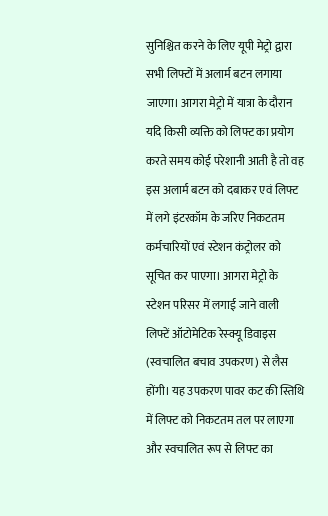सुनिश्चित करने के लिए यूपी मेट्रो द्वारा सभी लिफ्टों में अलार्म बटन लगाया जाएगा। आगरा मेट्रो में यात्रा के दौरान यदि किसी व्यक्ति को लिफ्ट का प्रयोग करते समय कोई परेशानी आती है तो वह इस अलार्म बटन को दबाकर एवं लिफ्ट में लगे इंटरकॉम के जरिए निकटतम कर्मचारियों एवं स्टेशन कंट्रोलर को सूचित कर पाएगा। आगरा मेट्रो के स्टेशन परिसर में लगाई जाने वाली लिफ्टें ऑटोमेटिक रेस्क्यू डिवाइस (स्वचालित बचाव उपकरण) से लैस होंगी। यह उपकरण पावर कट की स्तिथि में लिफ्ट को निकटतम तल पर लाएगा और स्वचालित रूप से लिफ्ट का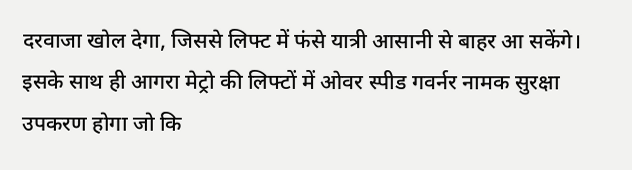दरवाजा खोल देगा, जिससे लिफ्ट में फंसे यात्री आसानी से बाहर आ सकेंगे। इसके साथ ही आगरा मेट्रो की लिफ्टों में ओवर स्पीड गवर्नर नामक सुरक्षा उपकरण होगा जो कि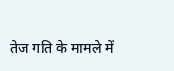तेज गति के मामले में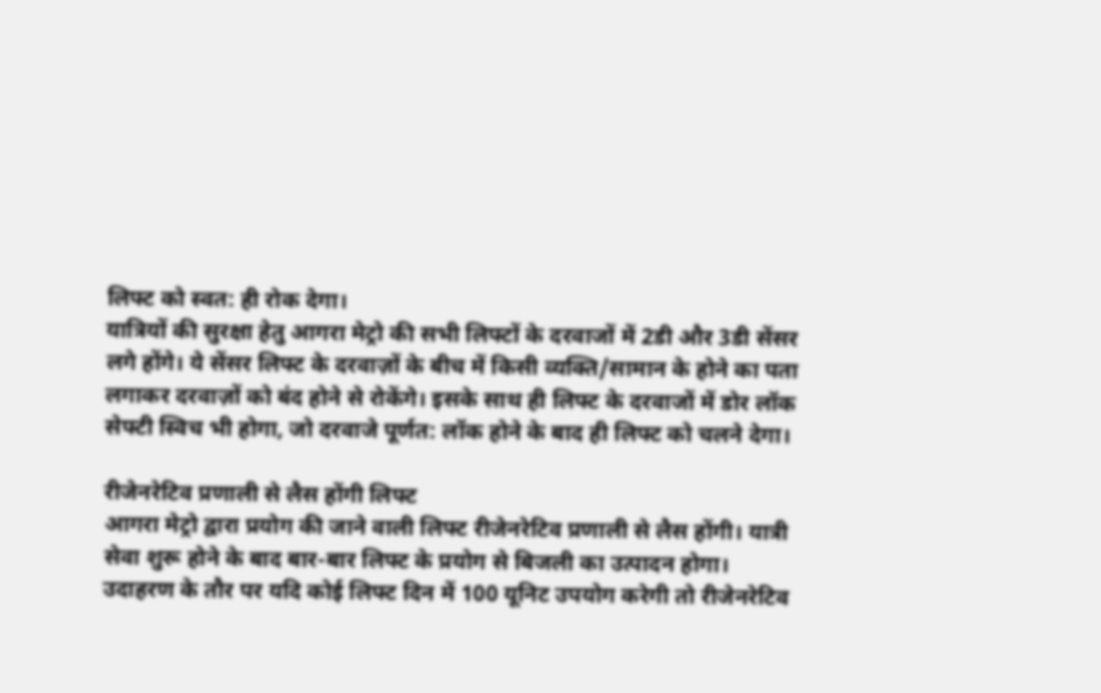लिफ्ट को स्वत: ही रोक देगा।
यात्रियों की सुरक्षा हेतु आगरा मेट्रो की सभी लिफ्टों के दरवाजों में 2डी और 3डी सेंसर लगे होंगे। ये सेंसर लिफ्ट के दरवाज़ों के बीच में किसी व्यक्ति/सामान के होने का पता लगाकर दरवाज़ों को बंद होने से रोकेंगे। इसके साथ ही लिफ्ट के दरवाजों में डोर लॉक सेफ्टी स्विच भी होगा, जो दरवाजे पूर्णत: लॉक होने के बाद ही लिफ्ट को चलने देगा।

रीजेनरेटिव प्रणाली से लैस होंगी लिफ्ट
आगरा मेट्रो द्वारा प्रयोग की जाने वाली लिफ्ट रीजेनरेटिव प्रणाली से लैस होंगी। यात्री सेवा शुरू होने के बाद बार-बार लिफ्ट के प्रयोग से बिजली का उत्पादन होगा। उदाहरण के तौर पर यदि कोई लिफ्ट दिन में 100 यूनिट उपयोग करेगी तो रीजेनरेटिव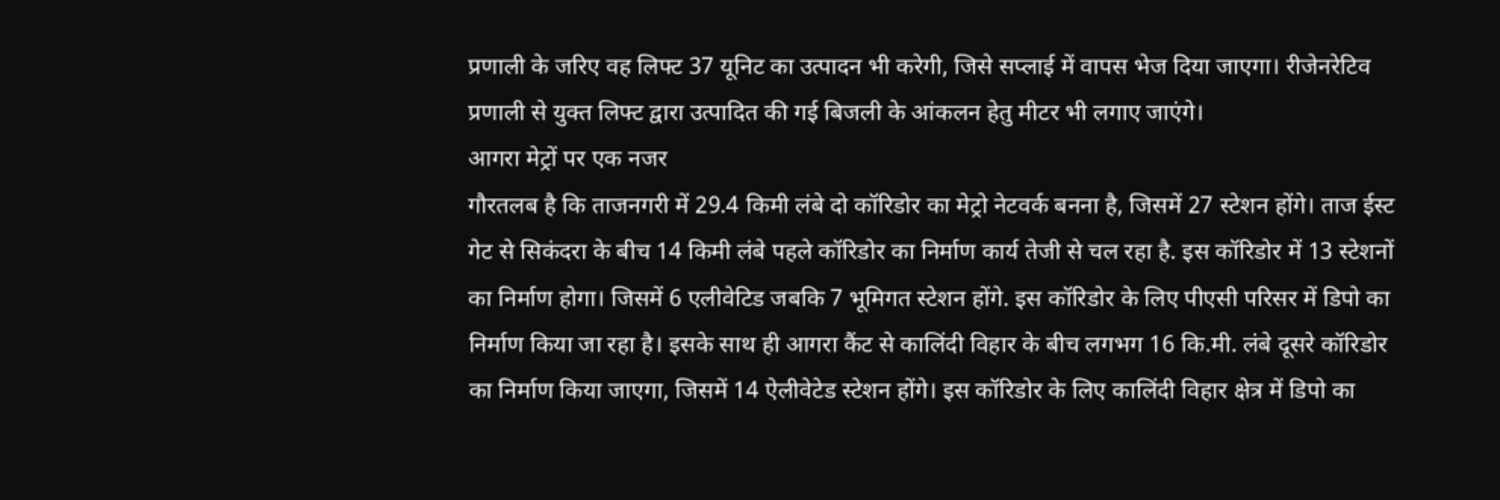प्रणाली के जरिए वह लिफ्ट 37 यूनिट का उत्पादन भी करेगी, जिसे सप्लाई में वापस भेज दिया जाएगा। रीजेनरेटिव प्रणाली से युक्त लिफ्ट द्वारा उत्पादित की गई बिजली के आंकलन हेतु मीटर भी लगाए जाएंगे।
आगरा मेट्रों पर एक नजर
गौरतलब है कि ताजनगरी में 29.4 किमी लंबे दो कॉरिडोर का मेट्रो नेटवर्क बनना है, जिसमें 27 स्टेशन होंगे। ताज ईस्ट गेट से सिकंदरा के बीच 14 किमी लंबे पहले कॉरिडोर का निर्माण कार्य तेजी से चल रहा है. इस कॉरिडोर में 13 स्टेशनों का निर्माण होगा। जिसमें 6 एलीवेटिड जबकि 7 भूमिगत स्टेशन होंगे. इस कॉरिडोर के लिए पीएसी परिसर में डिपो का निर्माण किया जा रहा है। इसके साथ ही आगरा कैंट से कालिंदी विहार के बीच लगभग 16 कि.मी. लंबे दूसरे कॉरिडोर का निर्माण किया जाएगा, जिसमें 14 ऐलीवेटेड स्टेशन होंगे। इस कॉरिडोर के लिए कालिंदी विहार क्षेत्र में डिपो का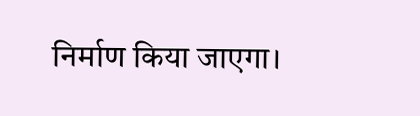निर्माण किया जाएगा।